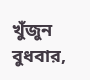খুঁজুন
বুধবার,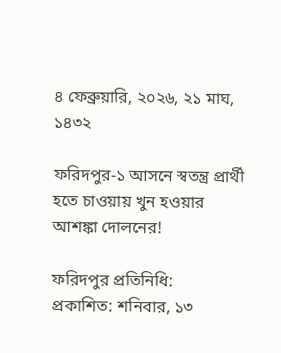৪ ফেব্রুয়ারি, ২০২৬, ২১ মাঘ, ১৪৩২

ফরিদপুর-১ আসনে স্বতন্ত্র প্রার্থী হতে চাওয়ায় খুন হওয়ার আশঙ্কা দোলনের!

ফরিদপুর প্রতিনিধি:
প্রকাশিত: শনিবার, ১৩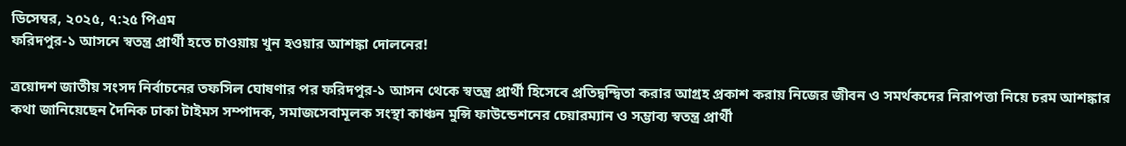ডিসেম্বর, ২০২৫, ৭:২৫ পিএম
ফরিদপুর-১ আসনে স্বতন্ত্র প্রার্থী হতে চাওয়ায় খুন হওয়ার আশঙ্কা দোলনের!

ত্রয়োদশ জাতীয় সংসদ নির্বাচনের তফসিল ঘোষণার পর ফরিদপুর-১ আসন থেকে স্বতন্ত্র প্রার্থী হিসেবে প্রতিদ্বন্দ্বিতা করার আগ্রহ প্রকাশ করায় নিজের জীবন ও সমর্থকদের নিরাপত্তা নিয়ে চরম আশঙ্কার কথা জানিয়েছেন দৈনিক ঢাকা টাইমস সম্পাদক, সমাজসেবামূলক সংস্থা কাঞ্চন মুন্সি ফাউন্ডেশনের চেয়ারম্যান ও সম্ভাব্য স্বতন্ত্র প্রার্থী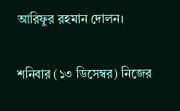আরিফুর রহমান দোলন।

শনিবার (১৩ ডিসেম্বর) নিজের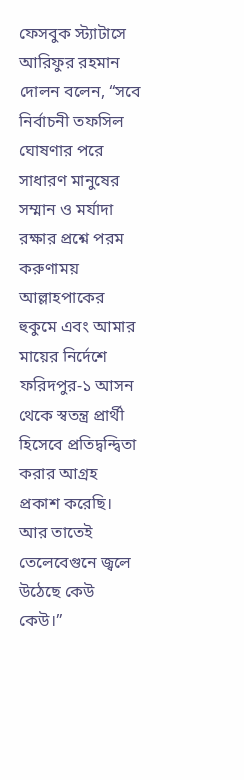ফেসবুক স্ট্যাটাসে আরিফুর রহমান দোলন বলেন, “সবে নির্বাচনী তফসিল ঘোষণার পরে সাধারণ মানুষের সম্মান ও মর্যাদা রক্ষার প্রশ্নে পরম করুণাময় আল্লাহপাকের হুকুমে এবং আমার মায়ের নির্দেশে ফরিদপুর-১ আসন থেকে স্বতন্ত্র প্রার্থী হিসেবে প্রতিদ্বন্দ্বিতা করার আগ্রহ প্রকাশ করেছি। আর তাতেই তেলেবেগুনে জ্বলে উঠেছে কেউ কেউ।”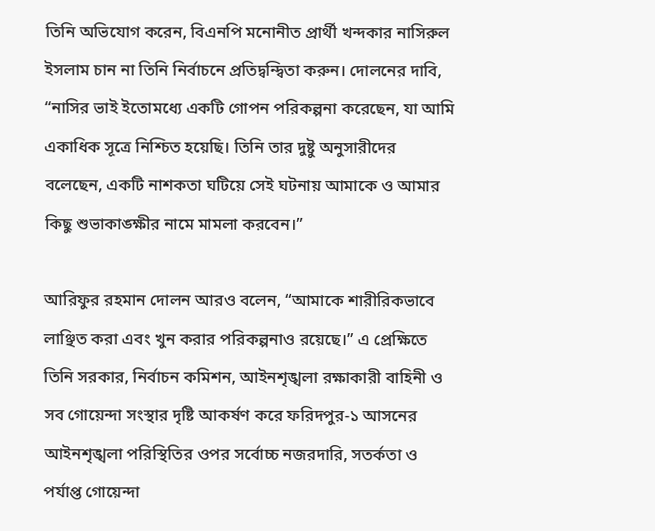তিনি অভিযোগ করেন, বিএনপি মনোনীত প্রার্থী খন্দকার নাসিরুল ইসলাম চান না তিনি নির্বাচনে প্রতিদ্বন্দ্বিতা করুন। দোলনের দাবি, “নাসির ভাই ইতোমধ্যে একটি গোপন পরিকল্পনা করেছেন, যা আমি একাধিক সূত্রে নিশ্চিত হয়েছি। তিনি তার দুষ্টু অনুসারীদের বলেছেন, একটি নাশকতা ঘটিয়ে সেই ঘটনায় আমাকে ও আমার কিছু শুভাকাঙ্ক্ষীর নামে মামলা করবেন।”

আরিফুর রহমান দোলন আরও বলেন, “আমাকে শারীরিকভাবে লাঞ্ছিত করা এবং খুন করার পরিকল্পনাও রয়েছে।” এ প্রেক্ষিতে তিনি সরকার, নির্বাচন কমিশন, আইনশৃঙ্খলা রক্ষাকারী বাহিনী ও সব গোয়েন্দা সংস্থার দৃষ্টি আকর্ষণ করে ফরিদপুর-১ আসনের আইনশৃঙ্খলা পরিস্থিতির ওপর সর্বোচ্চ নজরদারি, সতর্কতা ও পর্যাপ্ত গোয়েন্দা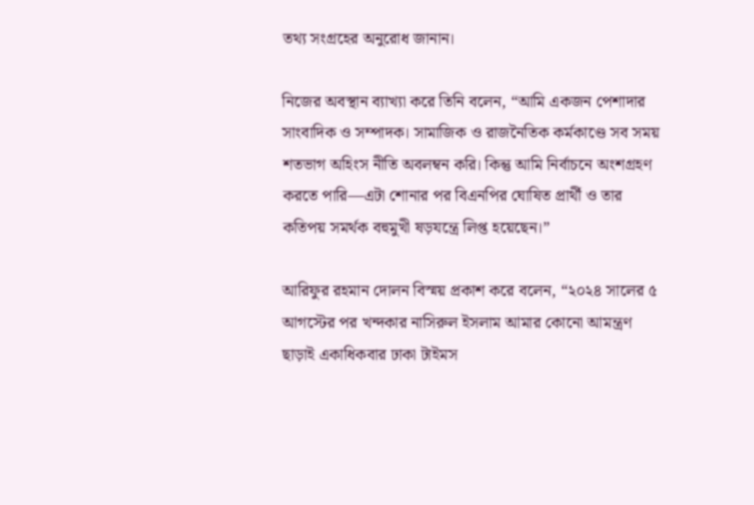তথ্য সংগ্রহের অনুরোধ জানান।

নিজের অবস্থান ব্যাখ্যা করে তিনি বলেন, “আমি একজন পেশাদার সাংবাদিক ও সম্পাদক। সামাজিক ও রাজনৈতিক কর্মকাণ্ডে সব সময় শতভাগ অহিংস নীতি অবলম্বন করি। কিন্তু আমি নির্বাচনে অংশগ্রহণ করতে পারি—এটা শোনার পর বিএনপির ঘোষিত প্রার্থী ও তার কতিপয় সমর্থক বহুমুখী ষড়যন্ত্রে লিপ্ত হয়েছেন।”

আরিফুর রহমান দোলন বিস্ময় প্রকাশ করে বলেন, “২০২৪ সালের ৫ আগস্টের পর খন্দকার নাসিরুল ইসলাম আমার কোনো আমন্ত্রণ ছাড়াই একাধিকবার ঢাকা টাইমস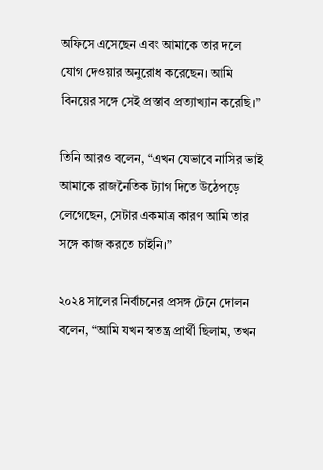অফিসে এসেছেন এবং আমাকে তার দলে যোগ দেওয়ার অনুরোধ করেছেন। আমি বিনয়ের সঙ্গে সেই প্রস্তাব প্রত্যাখ্যান করেছি।”

তিনি আরও বলেন, “এখন যেভাবে নাসির ভাই আমাকে রাজনৈতিক ট্যাগ দিতে উঠেপড়ে লেগেছেন, সেটার একমাত্র কারণ আমি তার সঙ্গে কাজ করতে চাইনি।”

২০২৪ সালের নির্বাচনের প্রসঙ্গ টেনে দোলন বলেন, “আমি যখন স্বতন্ত্র প্রার্থী ছিলাম, তখন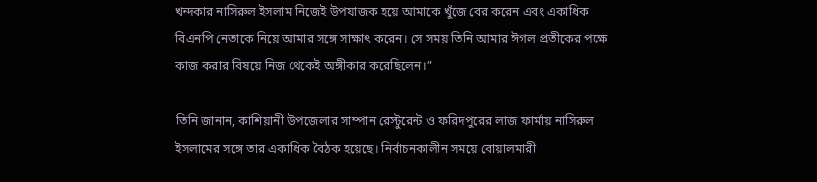খন্দকার নাসিরুল ইসলাম নিজেই উপযাজক হয়ে আমাকে খুঁজে বের করেন এবং একাধিক বিএনপি নেতাকে নিয়ে আমার সঙ্গে সাক্ষাৎ করেন। সে সময় তিনি আমার ঈগল প্রতীকের পক্ষে কাজ করার বিষয়ে নিজ থেকেই অঙ্গীকার করেছিলেন।”

তিনি জানান, কাশিয়ানী উপজেলার সাম্পান রেস্টুরেন্ট ও ফরিদপুরের লাজ ফার্মায় নাসিরুল ইসলামের সঙ্গে তার একাধিক বৈঠক হয়েছে। নির্বাচনকালীন সময়ে বোয়ালমারী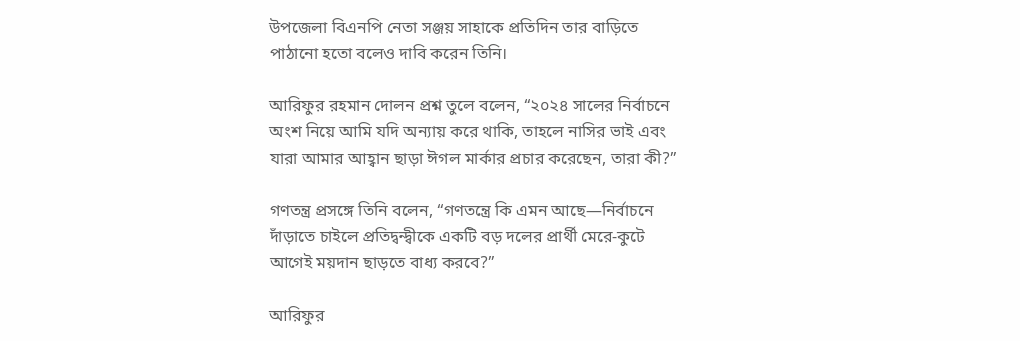উপজেলা বিএনপি নেতা সঞ্জয় সাহাকে প্রতিদিন তার বাড়িতে পাঠানো হতো বলেও দাবি করেন তিনি।

আরিফুর রহমান দোলন প্রশ্ন তুলে বলেন, “২০২৪ সালের নির্বাচনে অংশ নিয়ে আমি যদি অন্যায় করে থাকি, তাহলে নাসির ভাই এবং যারা আমার আহ্বান ছাড়া ঈগল মার্কার প্রচার করেছেন, তারা কী?”

গণতন্ত্র প্রসঙ্গে তিনি বলেন, “গণতন্ত্রে কি এমন আছে—নির্বাচনে দাঁড়াতে চাইলে প্রতিদ্বন্দ্বীকে একটি বড় দলের প্রার্থী মেরে-কুটে আগেই ময়দান ছাড়তে বাধ্য করবে?”

আরিফুর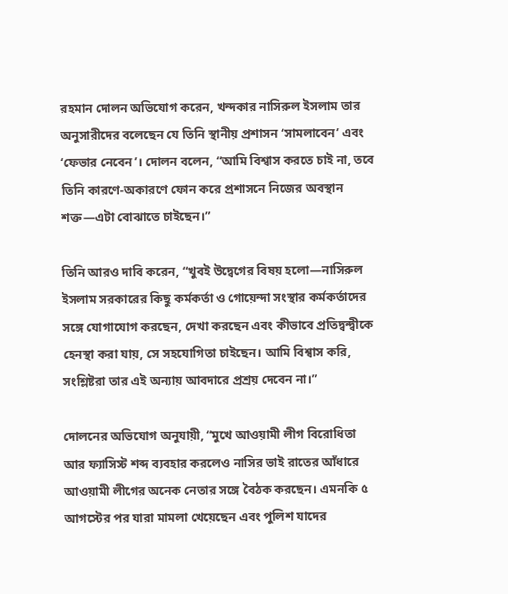রহমান দোলন অভিযোগ করেন, খন্দকার নাসিরুল ইসলাম তার অনুসারীদের বলেছেন যে তিনি স্থানীয় প্রশাসন ‘সামলাবেন’ এবং ‘ফেভার নেবেন’। দোলন বলেন, “আমি বিশ্বাস করতে চাই না, তবে তিনি কারণে-অকারণে ফোন করে প্রশাসনে নিজের অবস্থান শক্ত—এটা বোঝাতে চাইছেন।”

তিনি আরও দাবি করেন, “খুবই উদ্বেগের বিষয় হলো—নাসিরুল ইসলাম সরকারের কিছু কর্মকর্তা ও গোয়েন্দা সংস্থার কর্মকর্তাদের সঙ্গে যোগাযোগ করছেন, দেখা করছেন এবং কীভাবে প্রতিদ্বন্দ্বীকে হেনস্থা করা যায়, সে সহযোগিতা চাইছেন। আমি বিশ্বাস করি, সংশ্লিষ্টরা তার এই অন্যায় আবদারে প্রশ্রয় দেবেন না।”

দোলনের অভিযোগ অনুযায়ী, “মুখে আওয়ামী লীগ বিরোধিতা আর ফ্যাসিস্ট শব্দ ব্যবহার করলেও নাসির ভাই রাতের আঁধারে আওয়ামী লীগের অনেক নেতার সঙ্গে বৈঠক করছেন। এমনকি ৫ আগস্টের পর যারা মামলা খেয়েছেন এবং পুলিশ যাদের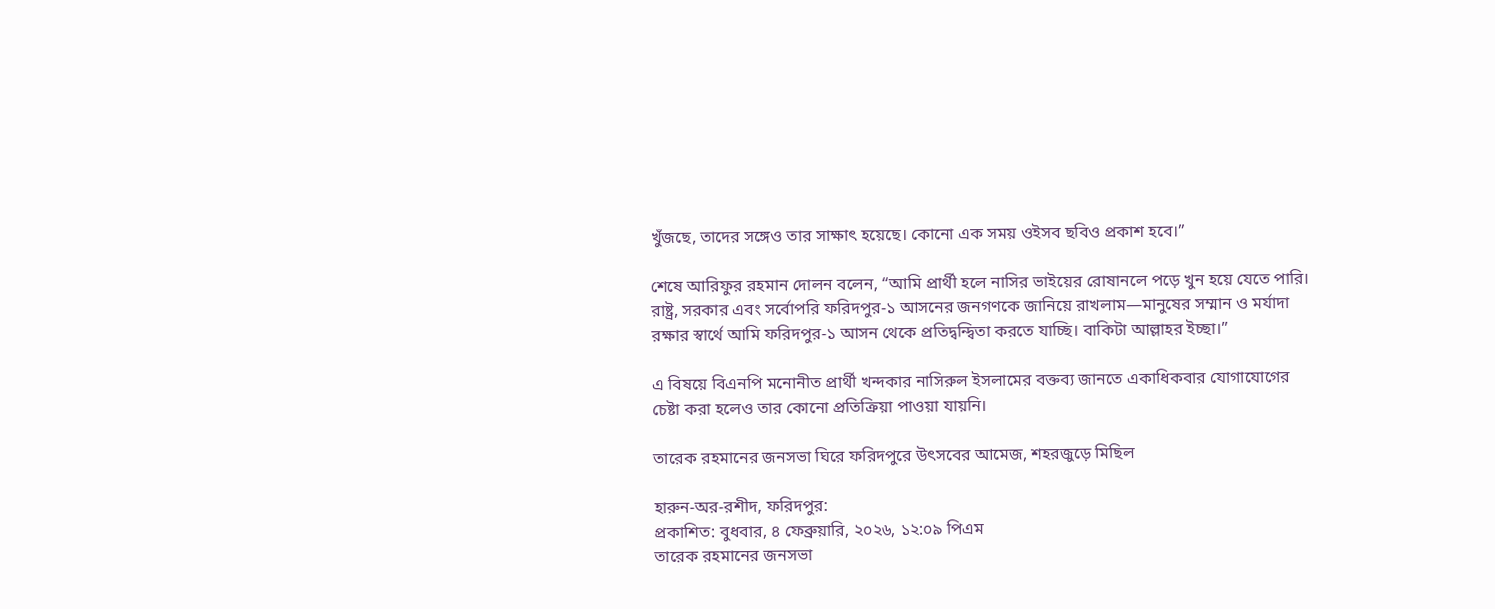খুঁজছে, তাদের সঙ্গেও তার সাক্ষাৎ হয়েছে। কোনো এক সময় ওইসব ছবিও প্রকাশ হবে।”

শেষে আরিফুর রহমান দোলন বলেন, “আমি প্রার্থী হলে নাসির ভাইয়ের রোষানলে পড়ে খুন হয়ে যেতে পারি। রাষ্ট্র, সরকার এবং সর্বোপরি ফরিদপুর-১ আসনের জনগণকে জানিয়ে রাখলাম—মানুষের সম্মান ও মর্যাদা রক্ষার স্বার্থে আমি ফরিদপুর-১ আসন থেকে প্রতিদ্বন্দ্বিতা করতে যাচ্ছি। বাকিটা আল্লাহর ইচ্ছা।”

এ বিষয়ে বিএনপি মনোনীত প্রার্থী খন্দকার নাসিরুল ইসলামের বক্তব্য জানতে একাধিকবার যোগাযোগের চেষ্টা করা হলেও তার কোনো প্রতিক্রিয়া পাওয়া যায়নি।

তারেক রহমানের জনসভা ঘিরে ফরিদপুরে উৎসবের আমেজ, শহরজুড়ে মিছিল

হারুন-অর-রশীদ, ফরিদপুর:
প্রকাশিত: বুধবার, ৪ ফেব্রুয়ারি, ২০২৬, ১২:০৯ পিএম
তারেক রহমানের জনসভা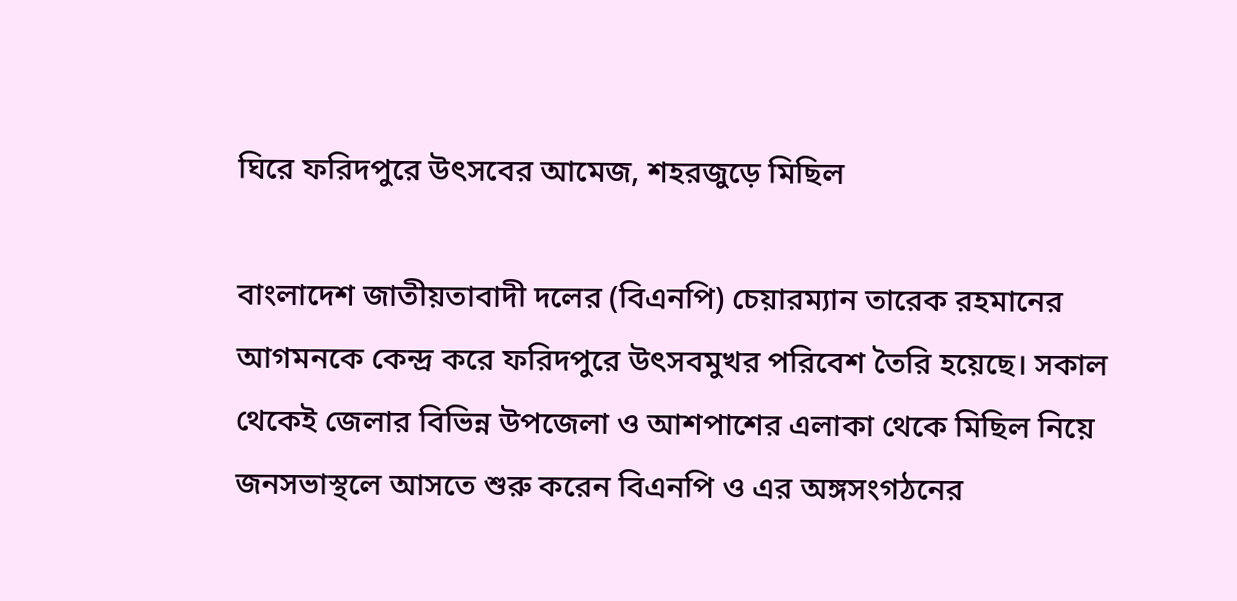ঘিরে ফরিদপুরে উৎসবের আমেজ, শহরজুড়ে মিছিল

বাংলাদেশ জাতীয়তাবাদী দলের (বিএনপি) চেয়ারম্যান তারেক রহমানের আগমনকে কেন্দ্র করে ফরিদপুরে উৎসবমুখর পরিবেশ তৈরি হয়েছে। সকাল থেকেই জেলার বিভিন্ন উপজেলা ও আশপাশের এলাকা থেকে মিছিল নিয়ে জনসভাস্থলে আসতে শুরু করেন বিএনপি ও এর অঙ্গসংগঠনের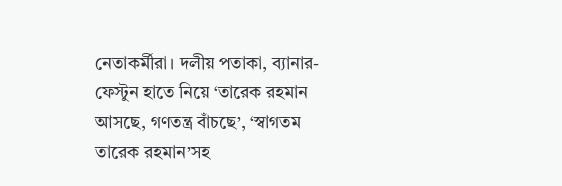নেতাকর্মীরা। দলীয় পতাকা, ব্যানার-ফেস্টুন হাতে নিয়ে ‘তারেক রহমান আসছে, গণতন্ত্র বাঁচছে’, ‘স্বাগতম তারেক রহমান’সহ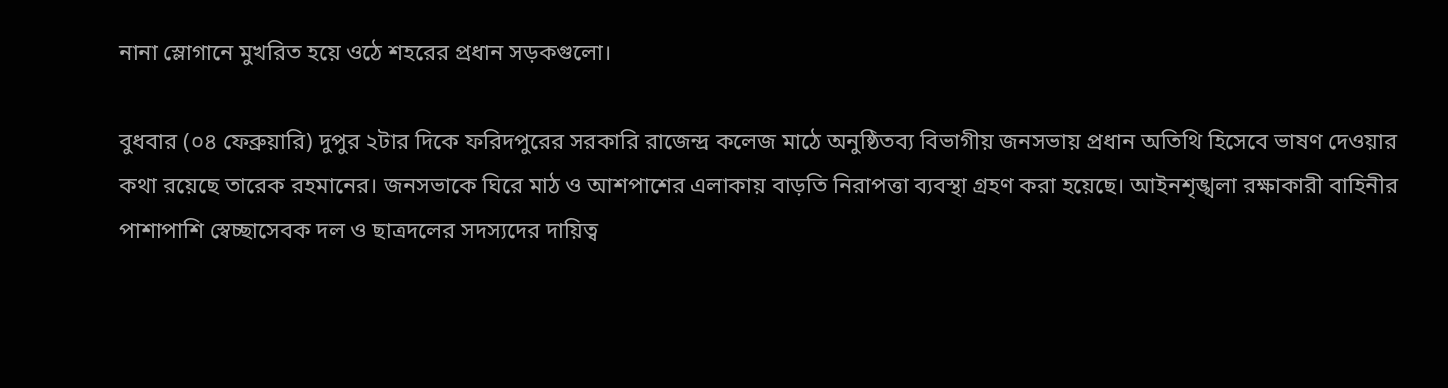নানা স্লোগানে মুখরিত হয়ে ওঠে শহরের প্রধান সড়কগুলো।

বুধবার (০৪ ফেব্রুয়ারি) দুপুর ২টার দিকে ফরিদপুরের সরকারি রাজেন্দ্র কলেজ মাঠে অনুষ্ঠিতব্য বিভাগীয় জনসভায় প্রধান অতিথি হিসেবে ভাষণ দেওয়ার কথা রয়েছে তারেক রহমানের। জনসভাকে ঘিরে মাঠ ও আশপাশের এলাকায় বাড়তি নিরাপত্তা ব্যবস্থা গ্রহণ করা হয়েছে। আইনশৃঙ্খলা রক্ষাকারী বাহিনীর পাশাপাশি স্বেচ্ছাসেবক দল ও ছাত্রদলের সদস্যদের দায়িত্ব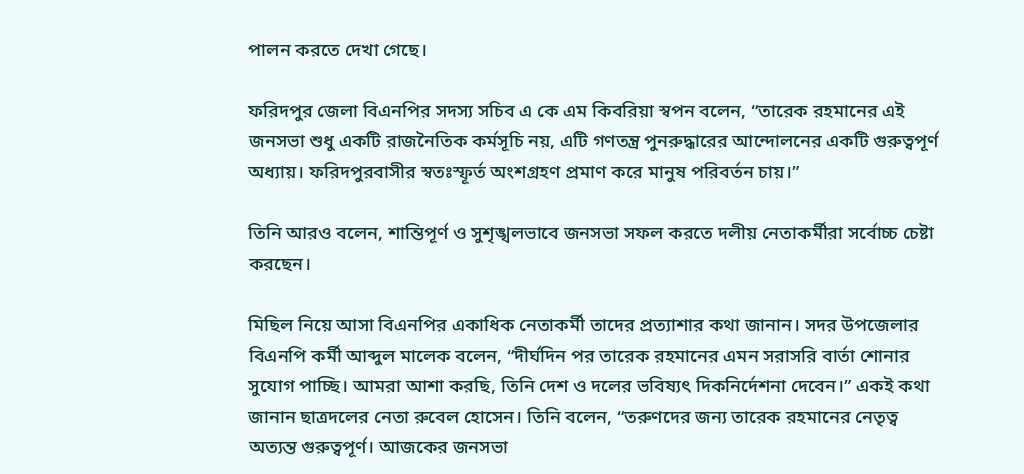পালন করতে দেখা গেছে।

ফরিদপুর জেলা বিএনপির সদস্য সচিব এ কে এম কিবরিয়া স্বপন বলেন, “তারেক রহমানের এই জনসভা শুধু একটি রাজনৈতিক কর্মসূচি নয়, এটি গণতন্ত্র পুনরুদ্ধারের আন্দোলনের একটি গুরুত্বপূর্ণ অধ্যায়। ফরিদপুরবাসীর স্বতঃস্ফূর্ত অংশগ্রহণ প্রমাণ করে মানুষ পরিবর্তন চায়।”

তিনি আরও বলেন, শান্তিপূর্ণ ও সুশৃঙ্খলভাবে জনসভা সফল করতে দলীয় নেতাকর্মীরা সর্বোচ্চ চেষ্টা করছেন।

মিছিল নিয়ে আসা বিএনপির একাধিক নেতাকর্মী তাদের প্রত্যাশার কথা জানান। সদর উপজেলার বিএনপি কর্মী আব্দুল মালেক বলেন, “দীর্ঘদিন পর তারেক রহমানের এমন সরাসরি বার্তা শোনার সুযোগ পাচ্ছি। আমরা আশা করছি, তিনি দেশ ও দলের ভবিষ্যৎ দিকনির্দেশনা দেবেন।” একই কথা জানান ছাত্রদলের নেতা রুবেল হোসেন। তিনি বলেন, “তরুণদের জন্য তারেক রহমানের নেতৃত্ব অত্যন্ত গুরুত্বপূর্ণ। আজকের জনসভা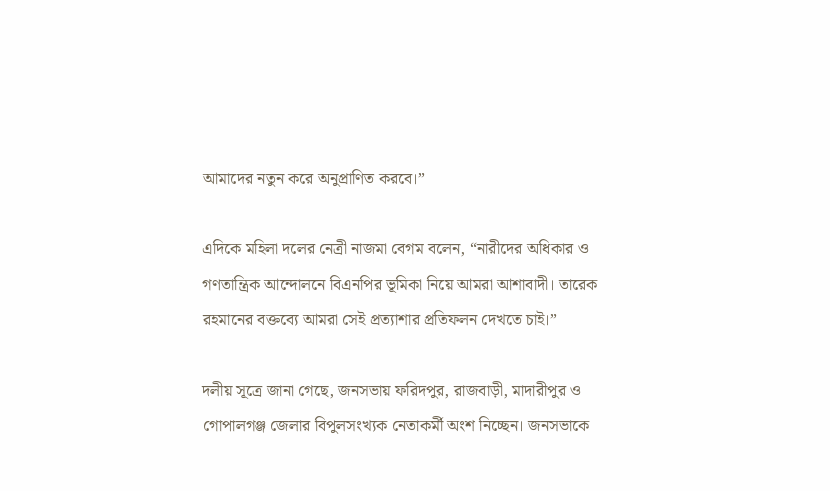আমাদের নতুন করে অনুপ্রাণিত করবে।”

এদিকে মহিলা দলের নেত্রী নাজমা বেগম বলেন, “নারীদের অধিকার ও গণতান্ত্রিক আন্দোলনে বিএনপির ভূমিকা নিয়ে আমরা আশাবাদী। তারেক রহমানের বক্তব্যে আমরা সেই প্রত্যাশার প্রতিফলন দেখতে চাই।”

দলীয় সূত্রে জানা গেছে, জনসভায় ফরিদপুর, রাজবাড়ী, মাদারীপুর ও গোপালগঞ্জ জেলার বিপুলসংখ্যক নেতাকর্মী অংশ নিচ্ছেন। জনসভাকে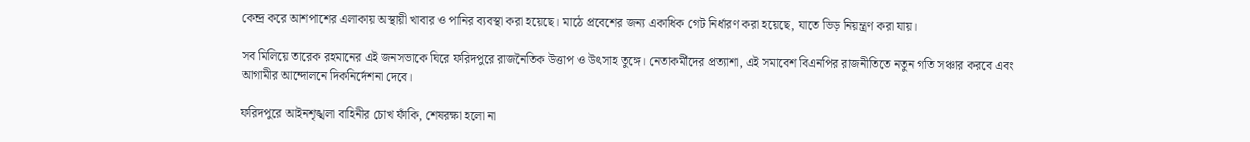কেন্দ্র করে আশপাশের এলাকায় অস্থায়ী খাবার ও পানির ব্যবস্থা করা হয়েছে। মাঠে প্রবেশের জন্য একাধিক গেট নির্ধারণ করা হয়েছে, যাতে ভিড় নিয়ন্ত্রণ করা যায়।

সব মিলিয়ে তারেক রহমানের এই জনসভাকে ঘিরে ফরিদপুরে রাজনৈতিক উত্তাপ ও উৎসাহ তুঙ্গে। নেতাকর্মীদের প্রত্যাশা, এই সমাবেশ বিএনপির রাজনীতিতে নতুন গতি সঞ্চার করবে এবং আগামীর আন্দোলনে দিকনির্দেশনা দেবে।

ফরিদপুরে আইনশৃঙ্খলা বাহিনীর চোখ ফাঁকি, শেষরক্ষা হলো না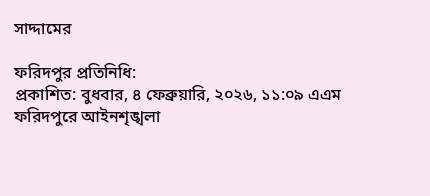সাদ্দামের

ফরিদপুর প্রতিনিধি:
প্রকাশিত: বুধবার, ৪ ফেব্রুয়ারি, ২০২৬, ১১:০৯ এএম
ফরিদপুরে আইনশৃঙ্খলা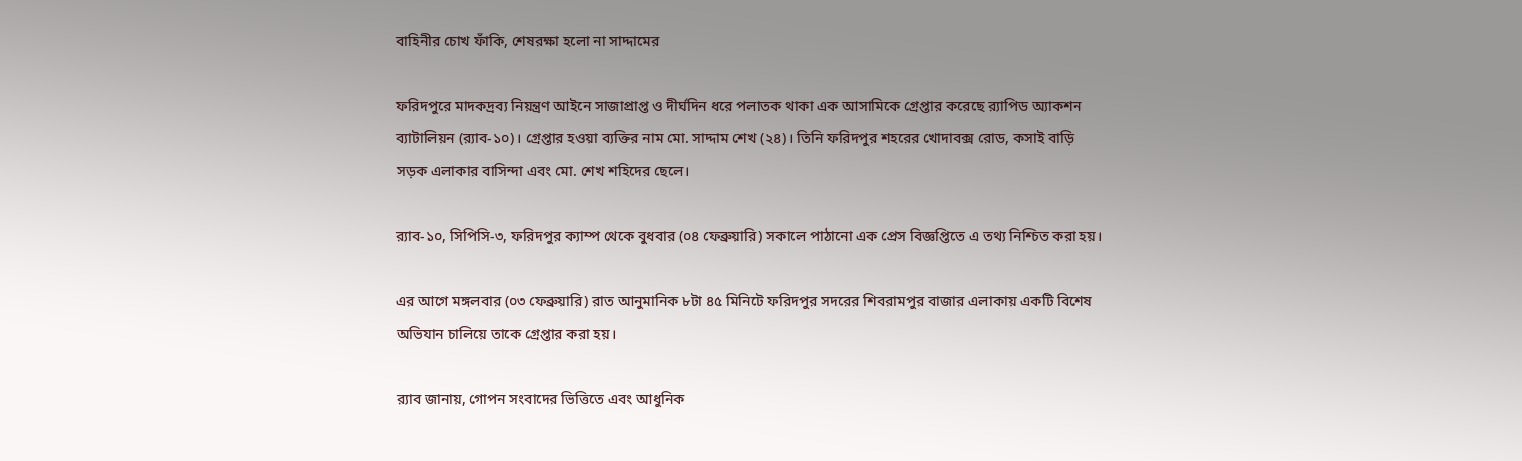বাহিনীর চোখ ফাঁকি, শেষরক্ষা হলো না সাদ্দামের

ফরিদপুরে মাদকদ্রব্য নিয়ন্ত্রণ আইনে সাজাপ্রাপ্ত ও দীর্ঘদিন ধরে পলাতক থাকা এক আসামিকে গ্রেপ্তার করেছে র‌্যাপিড অ্যাকশন ব্যাটালিয়ন (র‌্যাব-১০)। গ্রেপ্তার হওয়া ব্যক্তির নাম মো. সাদ্দাম শেখ (২৪)। তিনি ফরিদপুর শহরের খোদাবক্স রোড, কসাই বাড়ি সড়ক এলাকার বাসিন্দা এবং মো. শেখ শহিদের ছেলে।

র‌্যাব-১০, সিপিসি-৩, ফরিদপুর ক্যাম্প থেকে বুধবার (০৪ ফেব্রুয়ারি) সকালে পাঠানো এক প্রেস বিজ্ঞপ্তিতে এ তথ্য নিশ্চিত করা হয়।

এর আগে মঙ্গলবার (০৩ ফেব্রুয়ারি) রাত আনুমানিক ৮টা ৪৫ মিনিটে ফরিদপুর সদরের শিবরামপুর বাজার এলাকায় একটি বিশেষ অভিযান চালিয়ে তাকে গ্রেপ্তার করা হয়।

র‌্যাব জানায়, গোপন সংবাদের ভিত্তিতে এবং আধুনিক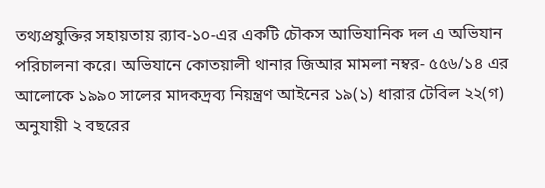তথ্যপ্রযুক্তির সহায়তায় র‌্যাব-১০-এর একটি চৌকস আভিযানিক দল এ অভিযান পরিচালনা করে। অভিযানে কোতয়ালী থানার জিআর মামলা নম্বর- ৫৫৬/১৪ এর আলোকে ১৯৯০ সালের মাদকদ্রব্য নিয়ন্ত্রণ আইনের ১৯(১) ধারার টেবিল ২২(গ) অনুযায়ী ২ বছরের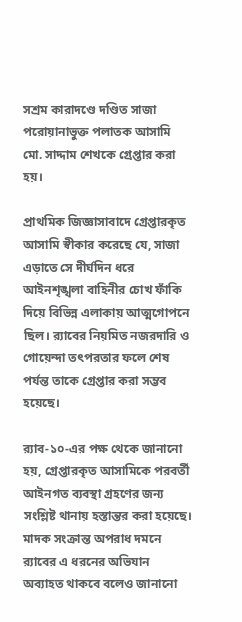সশ্রম কারাদণ্ডে দণ্ডিত সাজা পরোয়ানাভুক্ত পলাতক আসামি মো. সাদ্দাম শেখকে গ্রেপ্তার করা হয়।

প্রাথমিক জিজ্ঞাসাবাদে গ্রেপ্তারকৃত আসামি স্বীকার করেছে যে, সাজা এড়াতে সে দীর্ঘদিন ধরে আইনশৃঙ্খলা বাহিনীর চোখ ফাঁকি দিয়ে বিভিন্ন এলাকায় আত্মগোপনে ছিল। র‌্যাবের নিয়মিত নজরদারি ও গোয়েন্দা তৎপরতার ফলে শেষ পর্যন্ত তাকে গ্রেপ্তার করা সম্ভব হয়েছে।

র‌্যাব-১০-এর পক্ষ থেকে জানানো হয়, গ্রেপ্তারকৃত আসামিকে পরবর্তী আইনগত ব্যবস্থা গ্রহণের জন্য সংশ্লিষ্ট থানায় হস্তান্তর করা হয়েছে। মাদক সংক্রান্ত অপরাধ দমনে র‌্যাবের এ ধরনের অভিযান অব্যাহত থাকবে বলেও জানানো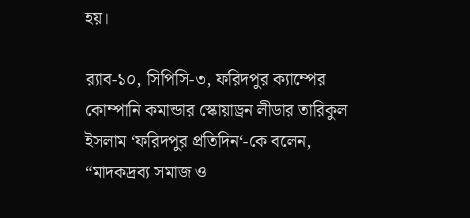হয়।

র‌্যাব-১০, সিপিসি-৩, ফরিদপুর ক্যাম্পের কোম্পানি কমান্ডার স্কোয়াড্রন লীডার তারিকুল ইসলাম ‘ফরিদপুর প্রতিদিন‘-কে বলেন, “মাদকদ্রব্য সমাজ ও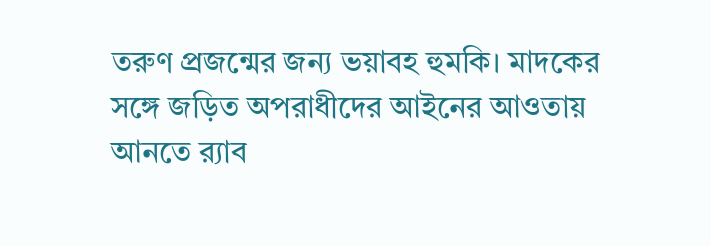তরুণ প্রজন্মের জন্য ভয়াবহ হুমকি। মাদকের সঙ্গে জড়িত অপরাধীদের আইনের আওতায় আনতে র‌্যাব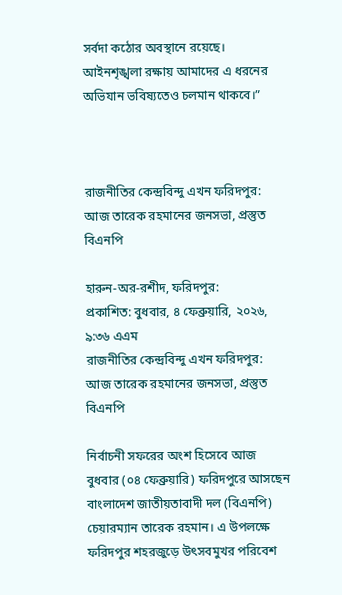সর্বদা কঠোর অবস্থানে রয়েছে। আইনশৃঙ্খলা রক্ষায় আমাদের এ ধরনের অভিযান ভবিষ্যতেও চলমান থাকবে।”



রাজনীতির কেন্দ্রবিন্দু এখন ফরিদপুর: আজ তারেক রহমানের জনসভা, প্রস্তুত বিএনপি

হারুন-অর-রশীদ, ফরিদপুর:
প্রকাশিত: বুধবার, ৪ ফেব্রুয়ারি, ২০২৬, ৯:৩৬ এএম
রাজনীতির কেন্দ্রবিন্দু এখন ফরিদপুর: আজ তারেক রহমানের জনসভা, প্রস্তুত বিএনপি

নির্বাচনী সফরের অংশ হিসেবে আজ বুধবার (০৪ ফেব্রুয়ারি) ফরিদপুরে আসছেন বাংলাদেশ জাতীয়তাবাদী দল (বিএনপি) চেয়ারম্যান তারেক রহমান। এ উপলক্ষে ফরিদপুর শহরজুড়ে উৎসবমুখর পরিবেশ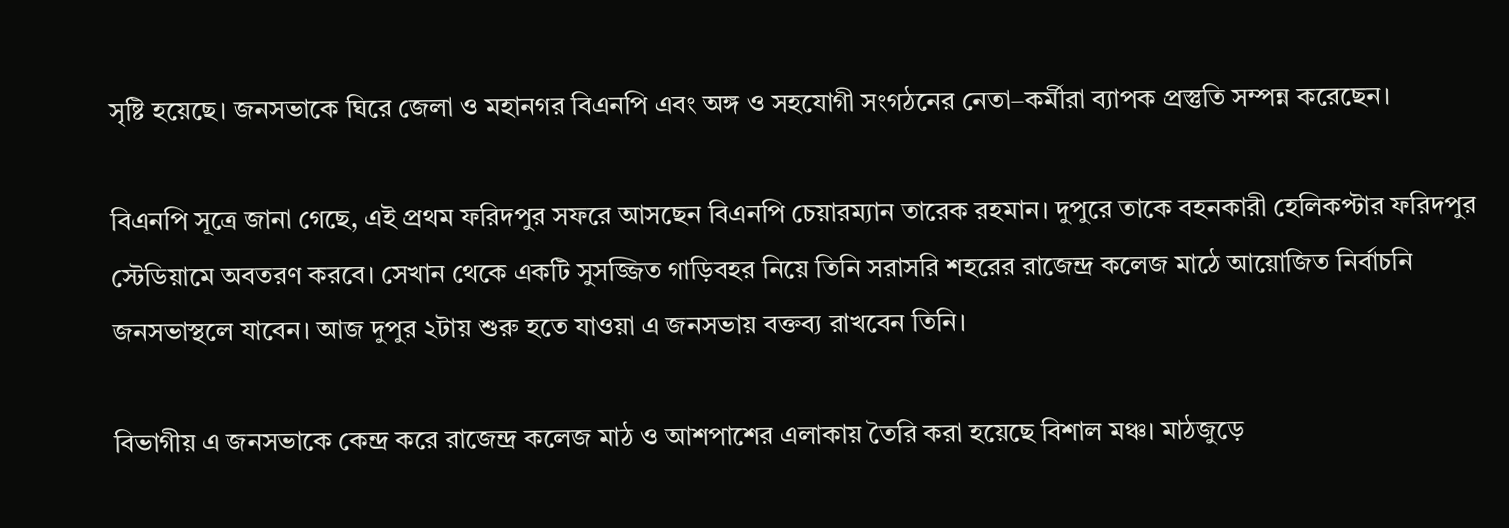সৃষ্টি হয়েছে। জনসভাকে ঘিরে জেলা ও মহানগর বিএনপি এবং অঙ্গ ও সহযোগী সংগঠনের নেতা–কর্মীরা ব্যাপক প্রস্তুতি সম্পন্ন করেছেন।

বিএনপি সূত্রে জানা গেছে, এই প্রথম ফরিদপুর সফরে আসছেন বিএনপি চেয়ারম্যান তারেক রহমান। দুপুরে তাকে বহনকারী হেলিকপ্টার ফরিদপুর স্টেডিয়ামে অবতরণ করবে। সেখান থেকে একটি সুসজ্জিত গাড়িবহর নিয়ে তিনি সরাসরি শহরের রাজেন্দ্র কলেজ মাঠে আয়োজিত নির্বাচনি জনসভাস্থলে যাবেন। আজ দুপুর ২টায় শুরু হতে যাওয়া এ জনসভায় বক্তব্য রাখবেন তিনি।

বিভাগীয় এ জনসভাকে কেন্দ্র করে রাজেন্দ্র কলেজ মাঠ ও আশপাশের এলাকায় তৈরি করা হয়েছে বিশাল মঞ্চ। মাঠজুড়ে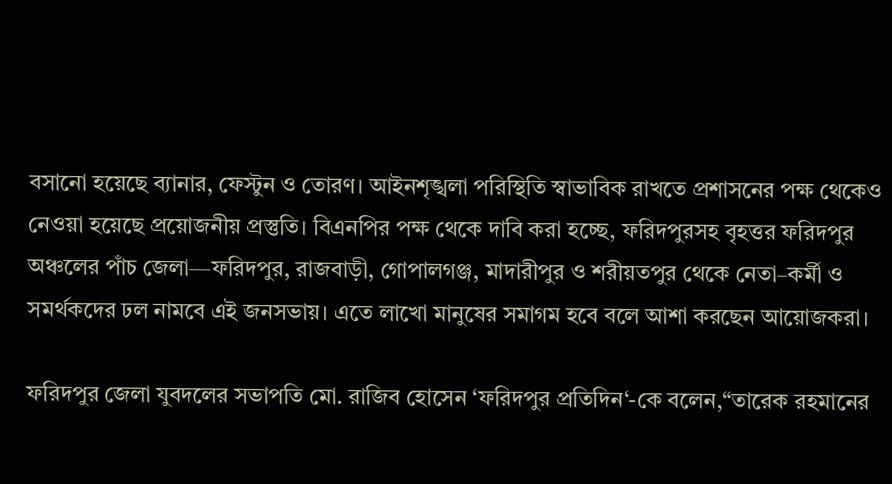বসানো হয়েছে ব্যানার, ফেস্টুন ও তোরণ। আইনশৃঙ্খলা পরিস্থিতি স্বাভাবিক রাখতে প্রশাসনের পক্ষ থেকেও নেওয়া হয়েছে প্রয়োজনীয় প্রস্তুতি। বিএনপির পক্ষ থেকে দাবি করা হচ্ছে, ফরিদপুরসহ বৃহত্তর ফরিদপুর অঞ্চলের পাঁচ জেলা—ফরিদপুর, রাজবাড়ী, গোপালগঞ্জ, মাদারীপুর ও শরীয়তপুর থেকে নেতা–কর্মী ও সমর্থকদের ঢল নামবে এই জনসভায়। এতে লাখো মানুষের সমাগম হবে বলে আশা করছেন আয়োজকরা।

ফরিদপুর জেলা যুবদলের সভাপতি মো. রাজিব হোসেন ‘ফরিদপুর প্রতিদিন‘-কে বলেন,“তারেক রহমানের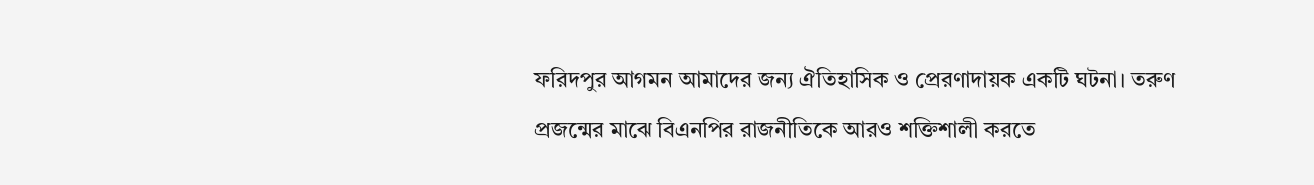ফরিদপুর আগমন আমাদের জন্য ঐতিহাসিক ও প্রেরণাদায়ক একটি ঘটনা। তরুণ প্রজন্মের মাঝে বিএনপির রাজনীতিকে আরও শক্তিশালী করতে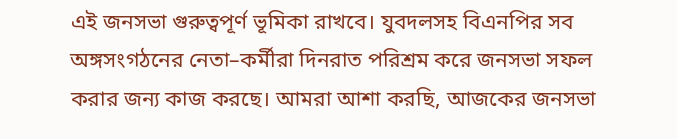এই জনসভা গুরুত্বপূর্ণ ভূমিকা রাখবে। যুবদলসহ বিএনপির সব অঙ্গসংগঠনের নেতা–কর্মীরা দিনরাত পরিশ্রম করে জনসভা সফল করার জন্য কাজ করছে। আমরা আশা করছি, আজকের জনসভা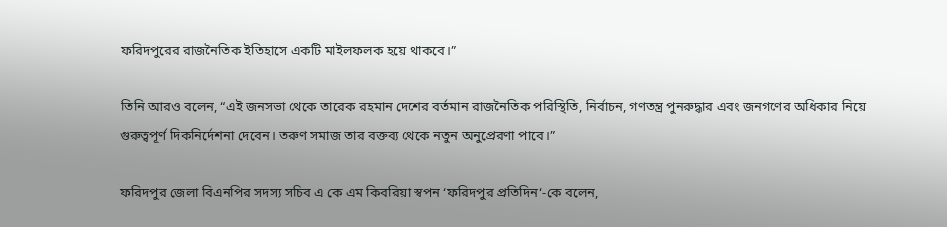ফরিদপুরের রাজনৈতিক ইতিহাসে একটি মাইলফলক হয়ে থাকবে।”

তিনি আরও বলেন, “এই জনসভা থেকে তারেক রহমান দেশের বর্তমান রাজনৈতিক পরিস্থিতি, নির্বাচন, গণতন্ত্র পুনরুদ্ধার এবং জনগণের অধিকার নিয়ে গুরুত্বপূর্ণ দিকনির্দেশনা দেবেন। তরুণ সমাজ তার বক্তব্য থেকে নতুন অনুপ্রেরণা পাবে।”

ফরিদপুর জেলা বিএনপির সদস্য সচিব এ কে এম কিবরিয়া স্বপন ‘ফরিদপুর প্রতিদিন‘-কে বলেন,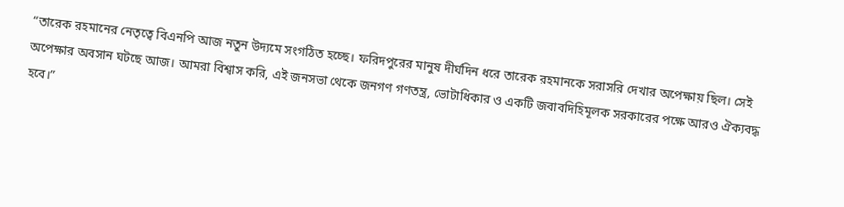“তারেক রহমানের নেতৃত্বে বিএনপি আজ নতুন উদ্যমে সংগঠিত হচ্ছে। ফরিদপুরের মানুষ দীর্ঘদিন ধরে তারেক রহমানকে সরাসরি দেখার অপেক্ষায় ছিল। সেই অপেক্ষার অবসান ঘটছে আজ। আমরা বিশ্বাস করি, এই জনসভা থেকে জনগণ গণতন্ত্র, ভোটাধিকার ও একটি জবাবদিহিমূলক সরকারের পক্ষে আরও ঐক্যবদ্ধ হবে।”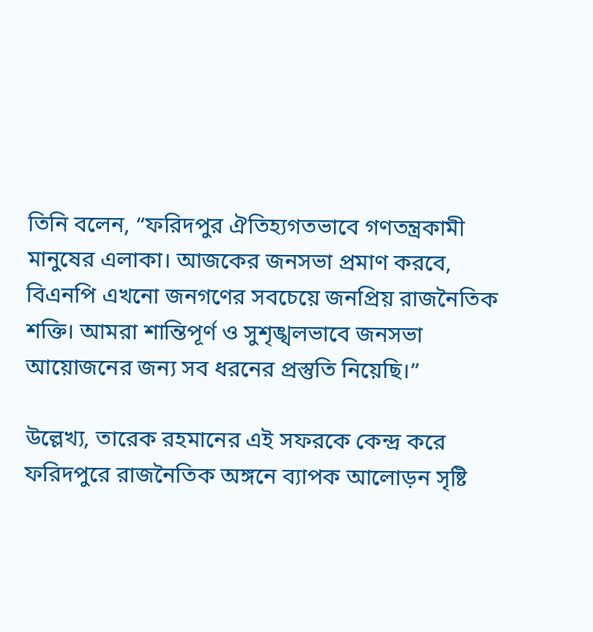তিনি বলেন, “ফরিদপুর ঐতিহ্যগতভাবে গণতন্ত্রকামী মানুষের এলাকা। আজকের জনসভা প্রমাণ করবে, বিএনপি এখনো জনগণের সবচেয়ে জনপ্রিয় রাজনৈতিক শক্তি। আমরা শান্তিপূর্ণ ও সুশৃঙ্খলভাবে জনসভা আয়োজনের জন্য সব ধরনের প্রস্তুতি নিয়েছি।”

উল্লেখ্য, তারেক রহমানের এই সফরকে কেন্দ্র করে ফরিদপুরে রাজনৈতিক অঙ্গনে ব্যাপক আলোড়ন সৃষ্টি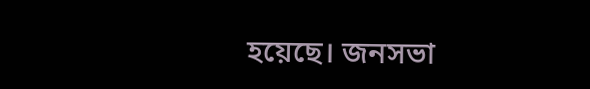হয়েছে। জনসভা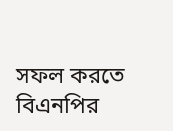সফল করতে বিএনপির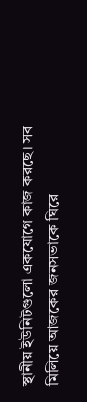স্থানীয় ইউনিটগুলো একযোগে কাজ করছে। সব মিলিয়ে আজকের জনসভাকে ঘিরে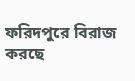ফরিদপুরে বিরাজ করছে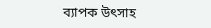ব্যাপক উৎসাহ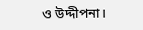ও উদ্দীপনা।